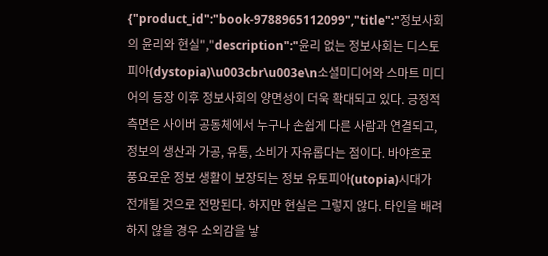{"product_id":"book-9788965112099","title":"정보사회의 윤리와 현실","description":"윤리 없는 정보사회는 디스토피아(dystopia)\u003cbr\u003e\n소셜미디어와 스마트 미디어의 등장 이후 정보사회의 양면성이 더욱 확대되고 있다. 긍정적 측면은 사이버 공동체에서 누구나 손쉽게 다른 사람과 연결되고, 정보의 생산과 가공, 유통, 소비가 자유롭다는 점이다. 바야흐로 풍요로운 정보 생활이 보장되는 정보 유토피아(utopia)시대가 전개될 것으로 전망된다. 하지만 현실은 그렇지 않다. 타인을 배려하지 않을 경우 소외감을 낳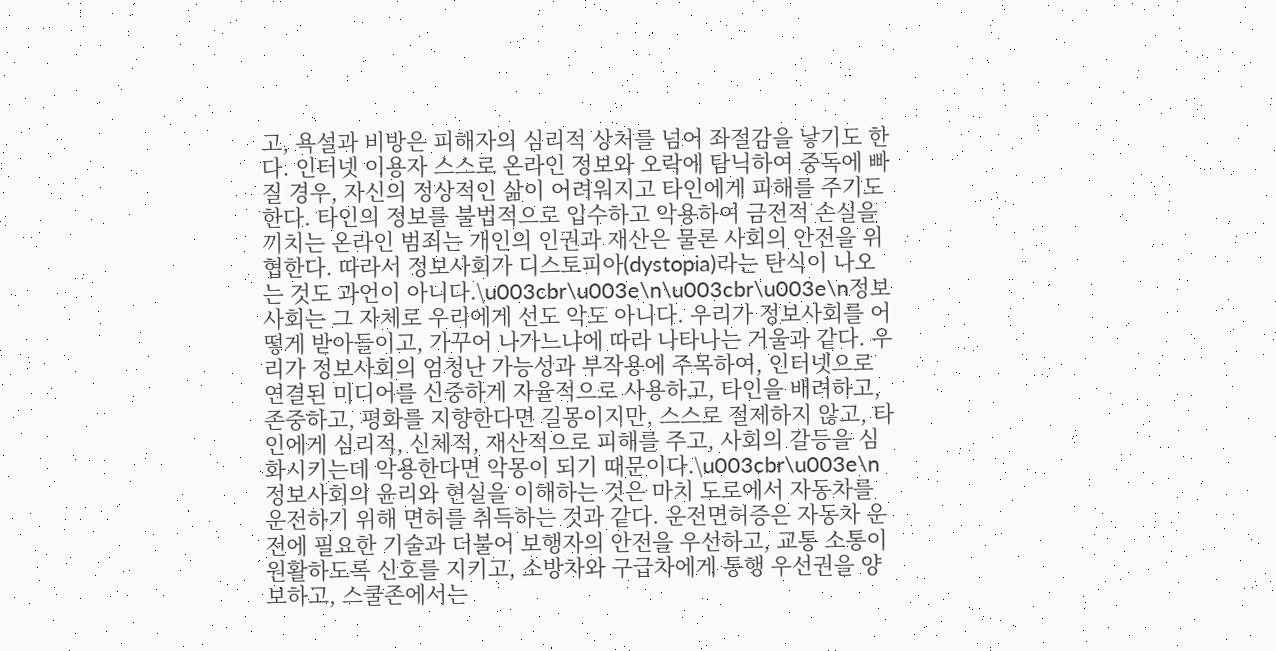고, 욕설과 비방은 피해자의 심리적 상처를 넘어 좌절감을 낳기도 한다. 인터넷 이용자 스스로 온라인 정보와 오락에 탐닉하여 중독에 빠질 경우, 자신의 정상적인 삶이 어려워지고 타인에게 피해를 주기도 한다. 타인의 정보를 불법적으로 입수하고 악용하여 금전적 손실을 끼치는 온라인 범죄는 개인의 인권과 재산은 물론 사회의 안전을 위협한다. 따라서 정보사회가 디스토피아(dystopia)라는 탄식이 나오는 것도 과언이 아니다.\u003cbr\u003e\n\u003cbr\u003e\n정보사회는 그 자체로 우리에게 선도 악도 아니다. 우리가 정보사회를 어떻게 받아들이고, 가꾸어 나가느냐에 따라 나타나는 거울과 같다. 우리가 정보사회의 엄청난 가능성과 부작용에 주목하여, 인터넷으로 연결된 미디어를 신중하게 자율적으로 사용하고, 타인을 배려하고, 존중하고, 평화를 지향한다면 길몽이지만, 스스로 절제하지 않고, 타인에게 심리적, 신체적, 재산적으로 피해를 주고, 사회의 갈등을 심화시키는데 악용한다면 악몽이 되기 때문이다.\u003cbr\u003e\n정보사회의 윤리와 현실을 이해하는 것은 마치 도로에서 자동차를 운전하기 위해 면허를 취득하는 것과 같다. 운전면허증은 자동차 운전에 필요한 기술과 더불어 보행자의 안전을 우선하고, 교통 소통이 원활하도록 신호를 지키고, 소방차와 구급차에게 통행 우선권을 양보하고, 스쿨존에서는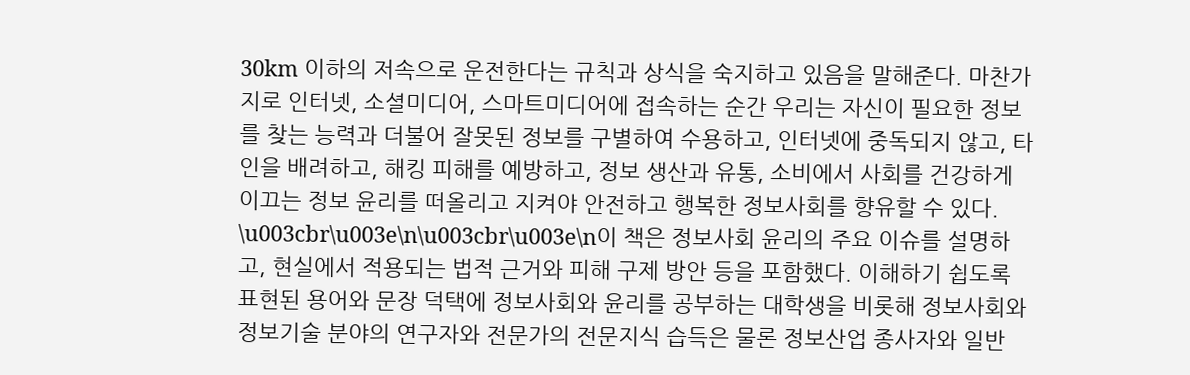30km 이하의 저속으로 운전한다는 규칙과 상식을 숙지하고 있음을 말해준다. 마찬가지로 인터넷, 소셜미디어, 스마트미디어에 접속하는 순간 우리는 자신이 필요한 정보를 찾는 능력과 더불어 잘못된 정보를 구별하여 수용하고, 인터넷에 중독되지 않고, 타인을 배려하고, 해킹 피해를 예방하고, 정보 생산과 유통, 소비에서 사회를 건강하게 이끄는 정보 윤리를 떠올리고 지켜야 안전하고 행복한 정보사회를 향유할 수 있다. \u003cbr\u003e\n\u003cbr\u003e\n이 책은 정보사회 윤리의 주요 이슈를 설명하고, 현실에서 적용되는 법적 근거와 피해 구제 방안 등을 포함했다. 이해하기 쉽도록 표현된 용어와 문장 덕택에 정보사회와 윤리를 공부하는 대학생을 비롯해 정보사회와 정보기술 분야의 연구자와 전문가의 전문지식 습득은 물론 정보산업 종사자와 일반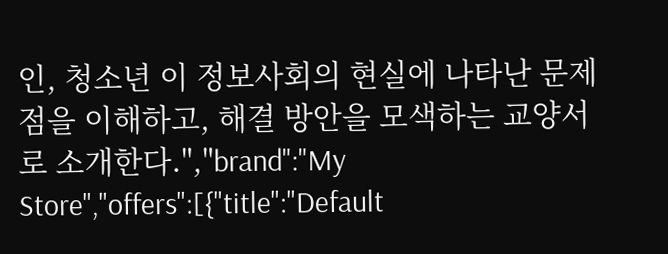인, 청소년 이 정보사회의 현실에 나타난 문제점을 이해하고, 해결 방안을 모색하는 교양서로 소개한다.","brand":"My Store","offers":[{"title":"Default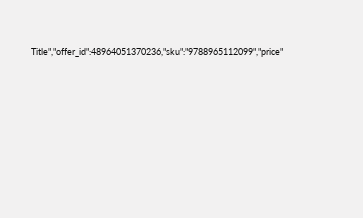Title","offer_id":48964051370236,"sku":"9788965112099","price"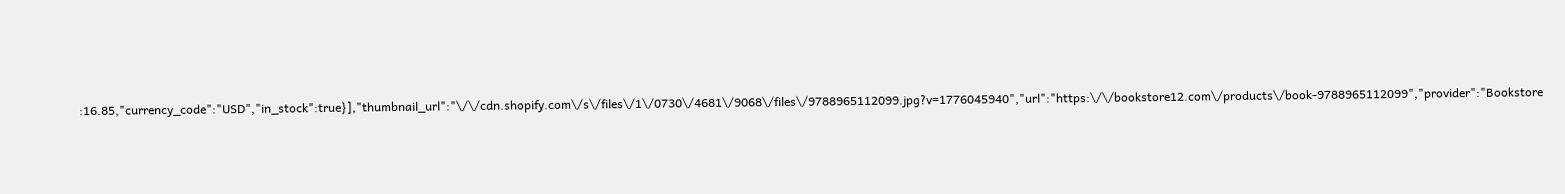:16.85,"currency_code":"USD","in_stock":true}],"thumbnail_url":"\/\/cdn.shopify.com\/s\/files\/1\/0730\/4681\/9068\/files\/9788965112099.jpg?v=1776045940","url":"https:\/\/bookstore12.com\/products\/book-9788965112099","provider":"Bookstore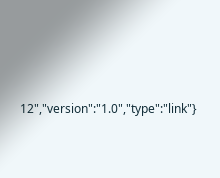12","version":"1.0","type":"link"}